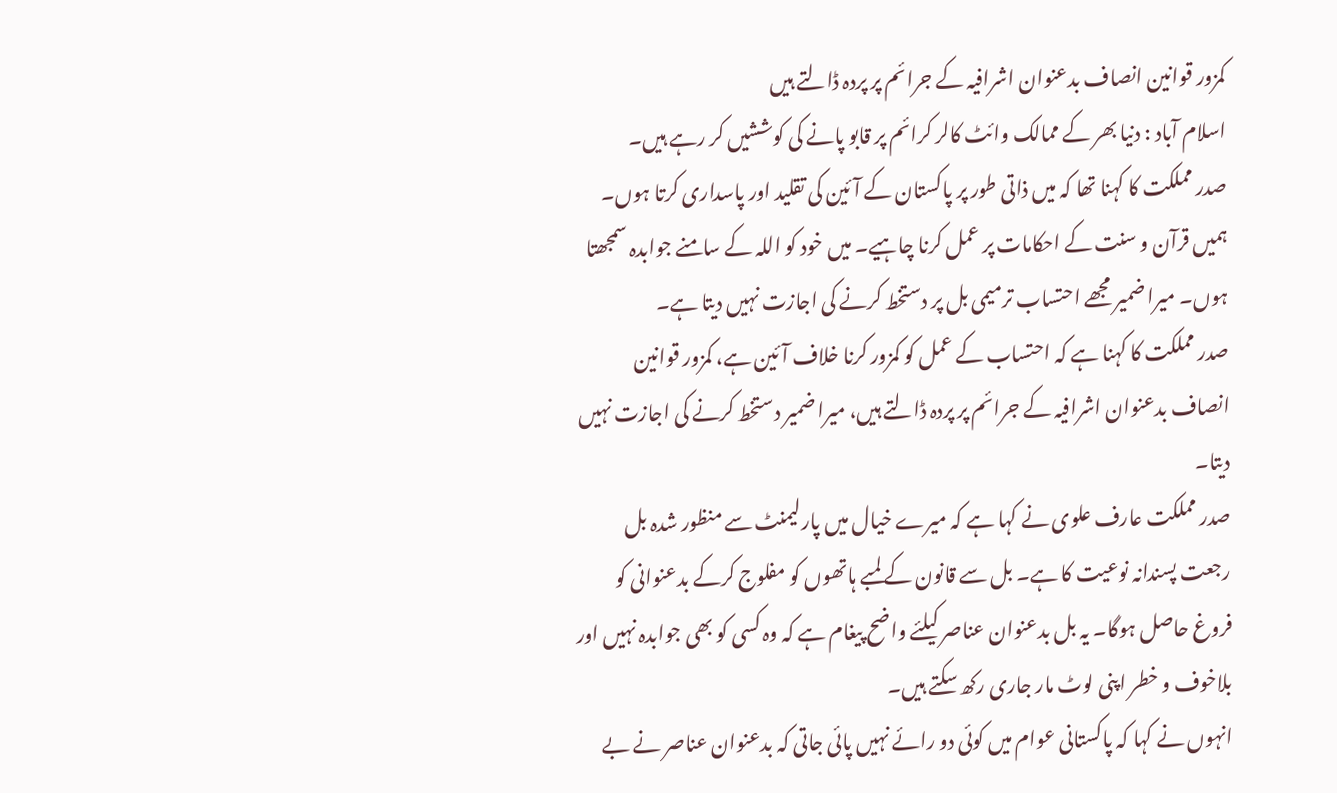کمزور قوانین انصاف بدعنوان اشرافیہ کے جرائم پر پردہ ڈالتے ہیں
اسلام آباد : دنیا بھر کے ممالک وائٹ کالر کرائم پر قابو پانے کی کوششیں کر رہے ہیں۔
صدر مملکت کا کہنا تھا کہ میں ذاتی طور پر پاکستان کے آئین کی تقلید اور پاسداری کرتا ہوں۔ ہمیں قرآن و سنت کے احکامات پر عمل کرنا چاہیے۔ میں خود کو اللہ کے سامنے جوابدہ سمجھتا ہوں۔ میرا ضمیر مجھے احتساب ترمیمی بل پر دستخط کرنے کی اجازت نہیں دیتا ہے۔
صدر مملکت کا کہنا ہے کہ احتساب کے عمل کو کمزور کرنا خلاف آئین ہے، کمزور قوانین انصاف بدعنوان اشرافیہ کے جرائم پر پردہ ڈالتے ہیں، میرا ضمیر دستخط کرنے کی اجازت نہیں دیتا۔
صدر مملکت عارف علوی نے کہا ہے کہ میرے خیال میں پارلیمنٹ سے منظور شدہ بل رجعت پسندانہ نوعیت کا ہے۔ بل سے قانون کے لمبے ہاتھوں کو مفلوج کرکے بدعنوانی کو فروغ حاصل ہوگا۔ یہ بل بدعنوان عناصر کیلئے واضح پیغام ہے کہ وہ کسی کو بھی جوابدہ نہیں اور بلاخوف و خطر اپنی لوٹ مار جاری رکھ سکتے ہیں۔
انہوں نے کہا کہ پاکستانی عوام میں کوئی دو رائے نہیں پائی جاتی کہ بدعنوان عناصر نے بے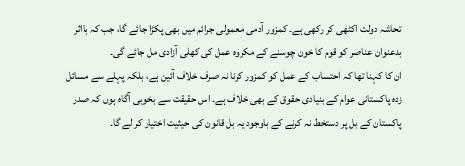تحاشہ دولت اکٹھی کر رکھی ہے۔ کمزور آدمی معمولی جرائم میں بھی پکڑا جائے گا، جب کہ بااثر بدعنوان عناصر کو قوم کا خون چوسنے کے مکروہ عمل کی کھلی آزادی مل جائے گی۔
ان کا کہنا تھا کہ احتساب کے عمل کو کمزور کرنا نہ صرف خلاف آئین ہے، بلکہ پہلے سے مسائل زدہ پاکستانی عوام کے بنیادی حقوق کے بھی خلاف ہے۔ اس حقیقت سے بخوبی آگاہ ہوں کہ صدر پاکستان کے بل پر دستخط نہ کرنے کے باوجود یہ بل قانون کی حیثیت اختیار کر لے گا۔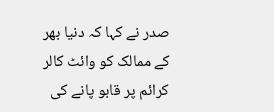صدر نے کہا کہ دنیا بھر کے ممالک کو وائٹ کالر کرائم پر قابو پانے کی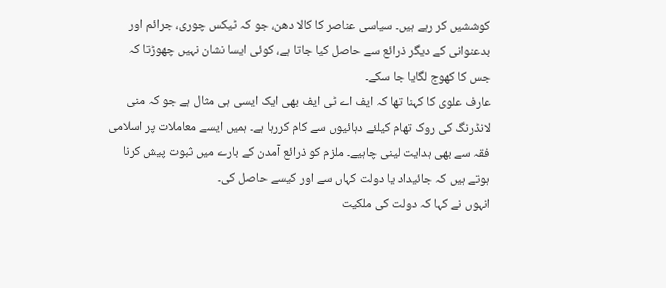کوششیں کر رہے ہیں۔ سیاسی عناصر کا کالا دھن، جو کہ ٹیکس چوری، جرائم اور بدعنوانی کے دیگر ذرائع سے حاصل کیا جاتا ہے، کوئی ایسا نشان نہیں چھوڑتا کہ جس کا کھوج لگایا جا سکے۔
عارف علوی کا کہنا تھا کہ ایف اے ٹی ایف بھی ایک ایسی ہی مثال ہے جو کہ منی لانڈرنگ کی روک تھام کیلئے دہائیوں سے کام کررہا ہے۔ ہمیں ایسے معاملات پر اسلامی فقہ سے بھی ہدایت لینی چاہیے۔ ملزم کو ذرائع آمدن کے بارے میں ثبوت پیش کرنا ہوتے ہیں کہ جائیداد یا دولت کہاں سے اور کیسے حاصل کی۔
انہوں نے کہا کہ دولت کی ملکیت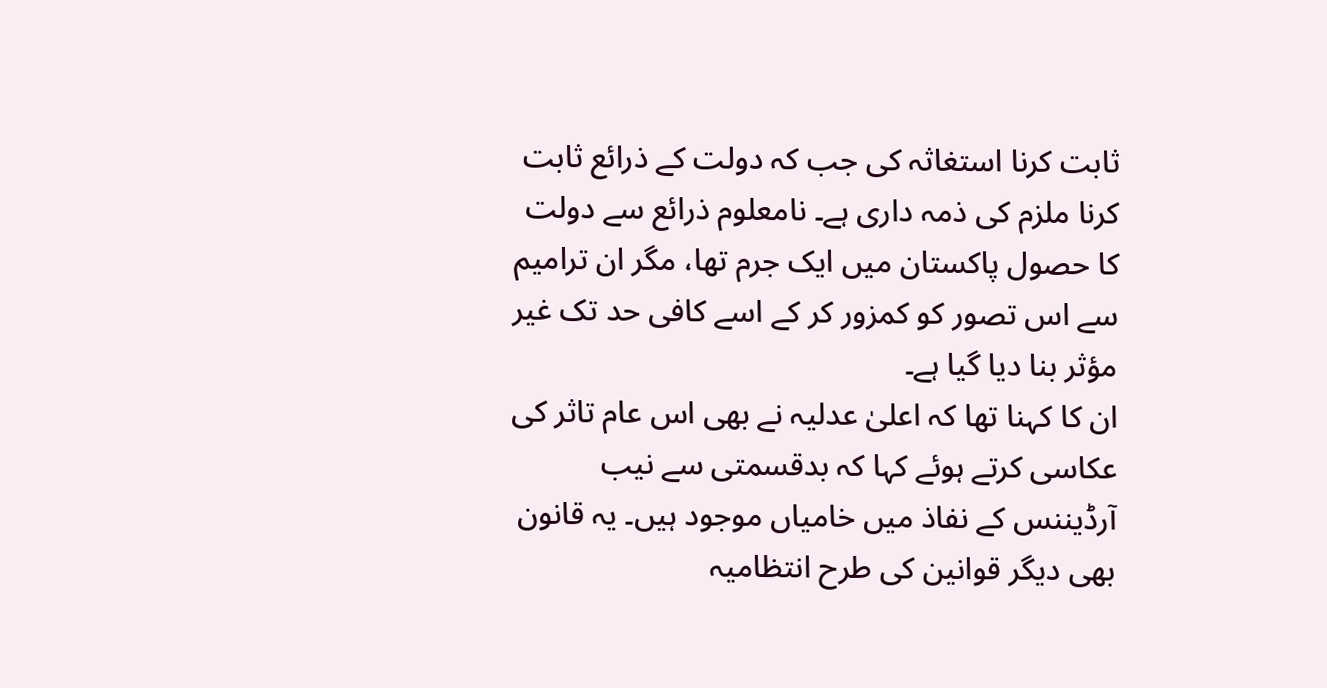ثابت کرنا استغاثہ کی جب کہ دولت کے ذرائع ثابت کرنا ملزم کی ذمہ داری ہے۔ نامعلوم ذرائع سے دولت کا حصول پاکستان میں ایک جرم تھا، مگر ان ترامیم سے اس تصور کو کمزور کر کے اسے کافی حد تک غیر مؤثر بنا دیا گیا ہے۔
ان کا کہنا تھا کہ اعلیٰ عدلیہ نے بھی اس عام تاثر کی عکاسی کرتے ہوئے کہا کہ بدقسمتی سے نیب آرڈیننس کے نفاذ میں خامیاں موجود ہیں۔ یہ قانون بھی دیگر قوانین کی طرح انتظامیہ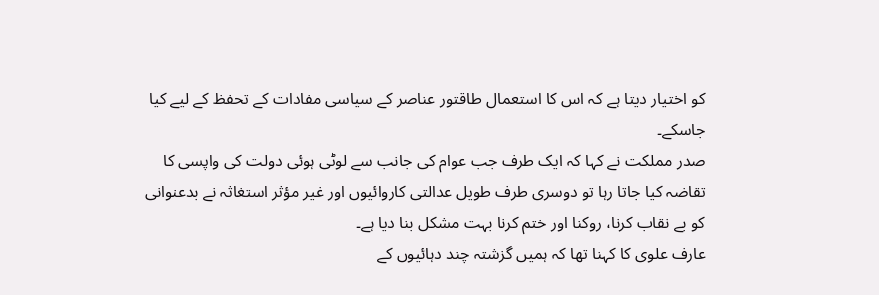کو اختیار دیتا ہے کہ اس کا استعمال طاقتور عناصر کے سیاسی مفادات کے تحفظ کے لیے کیا جاسکے۔
صدر مملکت نے کہا کہ ایک طرف جب عوام کی جانب سے لوٹی ہوئی دولت کی واپسی کا تقاضہ کیا جاتا رہا تو دوسری طرف طویل عدالتی کاروائیوں اور غیر مؤثر استغاثہ نے بدعنوانی کو بے نقاب کرنا، روکنا اور ختم کرنا بہت مشکل بنا دیا ہے۔
عارف علوی کا کہنا تھا کہ ہمیں گزشتہ چند دہائیوں کے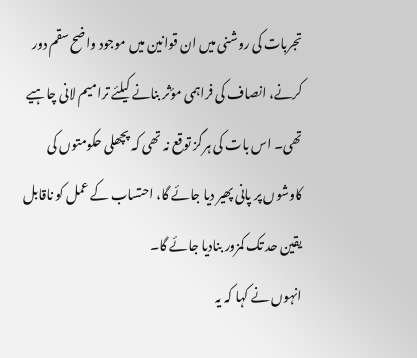تجربات کی روشنی میں ان قوانین میں موجود واضح سقم دور کرنے، انصاف کی فراہمی مؤثر بنانے کیلئے ترامیم لانی چاہیے تھی۔ اس بات کی ہرگز توقع نہ تھی کہ پچھلی حکومتوں کی کاوشوں پر پانی پھیر دیا جائے گا، احتساب کے عمل کو ناقابل یقین حد تک کمزور بنادیا جائے گا۔
انہوں نے کہا کہ یہ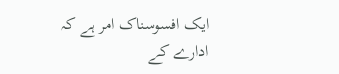ایک افسوسناک امر ہے کہ ادارے کے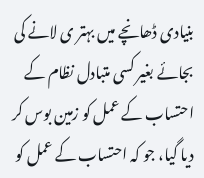بنیادی ڈھانچے میں بہتر ی لانے کی بجائے بغیر کسی متبادل نظام کے احتساب کے عمل کو زمین بوس کر دیا گیا، جو کہ احتساب کے عمل کو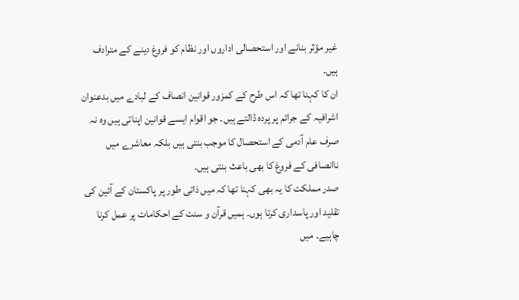غیر مؤثر بنانے اور استحصالی اداروں اور نظام کو فروغ دینے کے مترادف ہیں۔
ان کا کہنا تھا کہ اس طرح کے کمزور قوانین انصاف کے لبادے میں بدعنوان اشرافیہ کے جرائم پر پردہ ڈالتے ہیں۔ جو اقوام ایسے قوانین اپناتی ہیں وہ نہ صرف عام آدمی کے استحصال کا موجب بنتی ہیں بلکہ معاشرے میں ناانصافی کے فروغ کا بھی باعث بنتی ہیں۔
صدر مملکت کا یہ بھی کہنا تھا کہ میں ذاتی طور پر پاکستان کے آئین کی تقلید اور پاسداری کرتا ہوں۔ ہمیں قرآن و سنت کے احکامات پر عمل کرنا چاہیے۔ میں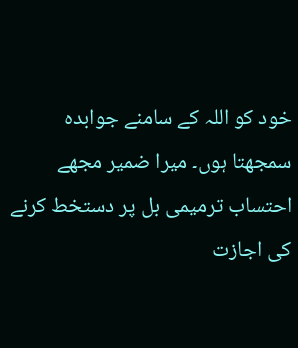خود کو اللہ کے سامنے جوابدہ سمجھتا ہوں۔ میرا ضمیر مجھے احتساب ترمیمی بل پر دستخط کرنے کی اجازت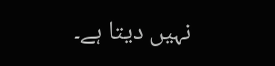نہیں دیتا ہے۔